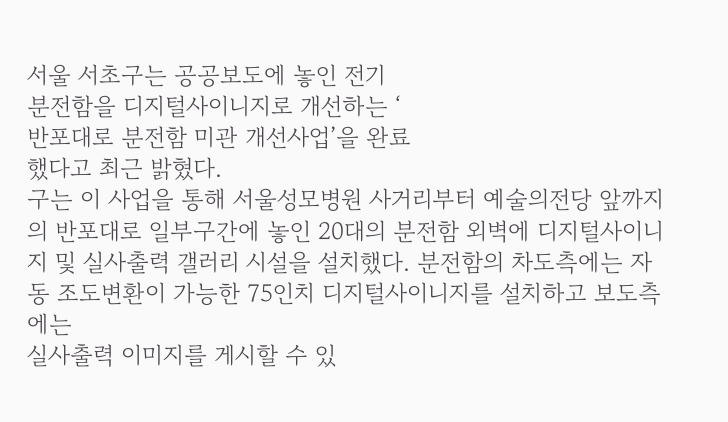서울 서초구는 공공보도에 놓인 전기
분전함을 디지털사이니지로 개선하는 ‘
반포대로 분전함 미관 개선사업’을 완료
했다고 최근 밝혔다.
구는 이 사업을 통해 서울성모병원 사거리부터 예술의전당 앞까지의 반포대로 일부구간에 놓인 20대의 분전함 외벽에 디지털사이니지 및 실사출력 갤러리 시설을 설치했다. 분전함의 차도측에는 자동 조도변환이 가능한 75인치 디지털사이니지를 설치하고 보도측에는
실사출력 이미지를 게시할 수 있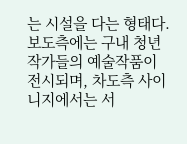는 시설을 다는 형태다.
보도측에는 구내 청년작가들의 예술작품이 전시되며, 차도측 사이니지에서는 서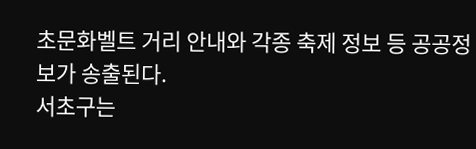초문화벨트 거리 안내와 각종 축제 정보 등 공공정보가 송출된다.
서초구는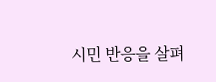시민 반응을 살펴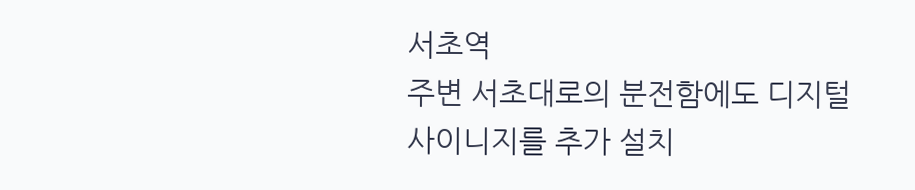서초역
주변 서초대로의 분전함에도 디지털
사이니지를 추가 설치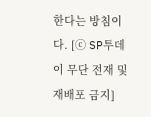한다는 방침이다. [ⓒ SP투데이 무단 전재 및 재배포 금지]